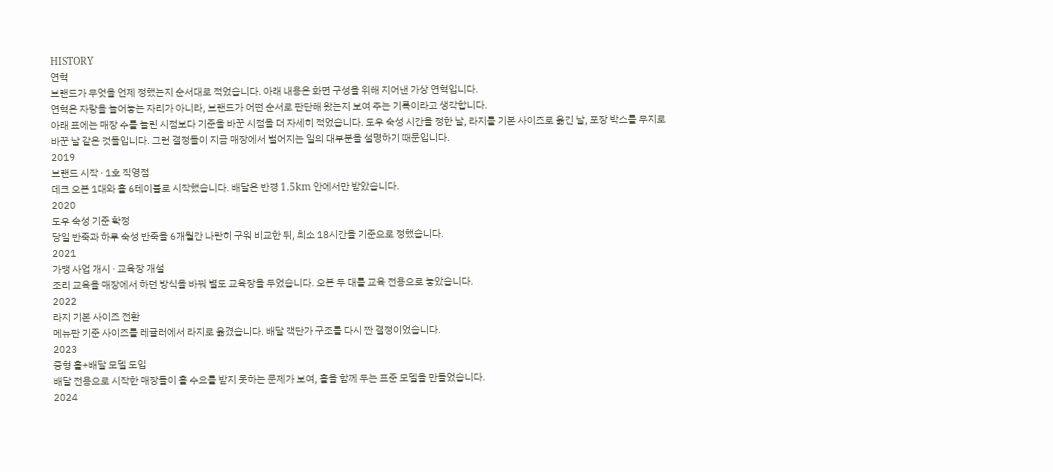HISTORY
연혁
브랜드가 무엇을 언제 정했는지 순서대로 적었습니다. 아래 내용은 화면 구성을 위해 지어낸 가상 연혁입니다.
연혁은 자랑을 늘어놓는 자리가 아니라, 브랜드가 어떤 순서로 판단해 왔는지 보여 주는 기록이라고 생각합니다.
아래 표에는 매장 수를 늘린 시점보다 기준을 바꾼 시점을 더 자세히 적었습니다. 도우 숙성 시간을 정한 날, 라지를 기본 사이즈로 옮긴 날, 포장 박스를 무지로 바꾼 날 같은 것들입니다. 그런 결정들이 지금 매장에서 벌어지는 일의 대부분을 설명하기 때문입니다.
2019
브랜드 시작 · 1호 직영점
데크 오븐 1대와 홀 6테이블로 시작했습니다. 배달은 반경 1.5km 안에서만 받았습니다.
2020
도우 숙성 기준 확정
당일 반죽과 하루 숙성 반죽을 6개월간 나란히 구워 비교한 뒤, 최소 18시간을 기준으로 정했습니다.
2021
가맹 사업 개시 · 교육장 개설
조리 교육을 매장에서 하던 방식을 바꿔 별도 교육장을 두었습니다. 오븐 두 대를 교육 전용으로 놓았습니다.
2022
라지 기본 사이즈 전환
메뉴판 기준 사이즈를 레귤러에서 라지로 옮겼습니다. 배달 객단가 구조를 다시 짠 결정이었습니다.
2023
중형 홀+배달 모델 도입
배달 전용으로 시작한 매장들이 홀 수요를 받지 못하는 문제가 보여, 홀을 함께 두는 표준 모델을 만들었습니다.
2024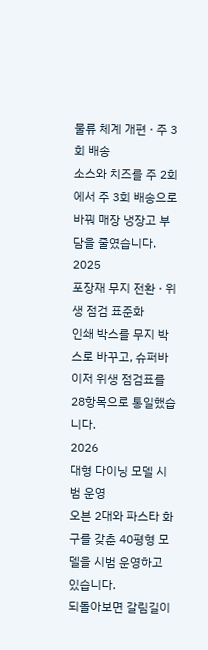물류 체계 개편 · 주 3회 배송
소스와 치즈를 주 2회에서 주 3회 배송으로 바꿔 매장 냉장고 부담을 줄였습니다.
2025
포장재 무지 전환 · 위생 점검 표준화
인쇄 박스를 무지 박스로 바꾸고, 슈퍼바이저 위생 점검표를 28항목으로 통일했습니다.
2026
대형 다이닝 모델 시범 운영
오븐 2대와 파스타 화구를 갖춘 40평형 모델을 시범 운영하고 있습니다.
되돌아보면 갈림길이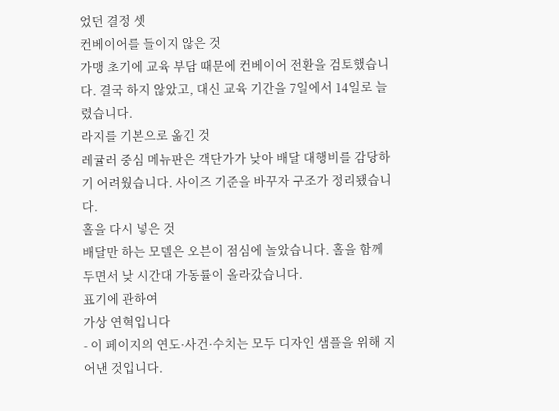었던 결정 셋
컨베이어를 들이지 않은 것
가맹 초기에 교육 부담 때문에 컨베이어 전환을 검토했습니다. 결국 하지 않았고, 대신 교육 기간을 7일에서 14일로 늘렸습니다.
라지를 기본으로 옮긴 것
레귤러 중심 메뉴판은 객단가가 낮아 배달 대행비를 감당하기 어려웠습니다. 사이즈 기준을 바꾸자 구조가 정리됐습니다.
홀을 다시 넣은 것
배달만 하는 모델은 오븐이 점심에 놀았습니다. 홀을 함께 두면서 낮 시간대 가동률이 올라갔습니다.
표기에 관하여
가상 연혁입니다
- 이 페이지의 연도·사건·수치는 모두 디자인 샘플을 위해 지어낸 것입니다.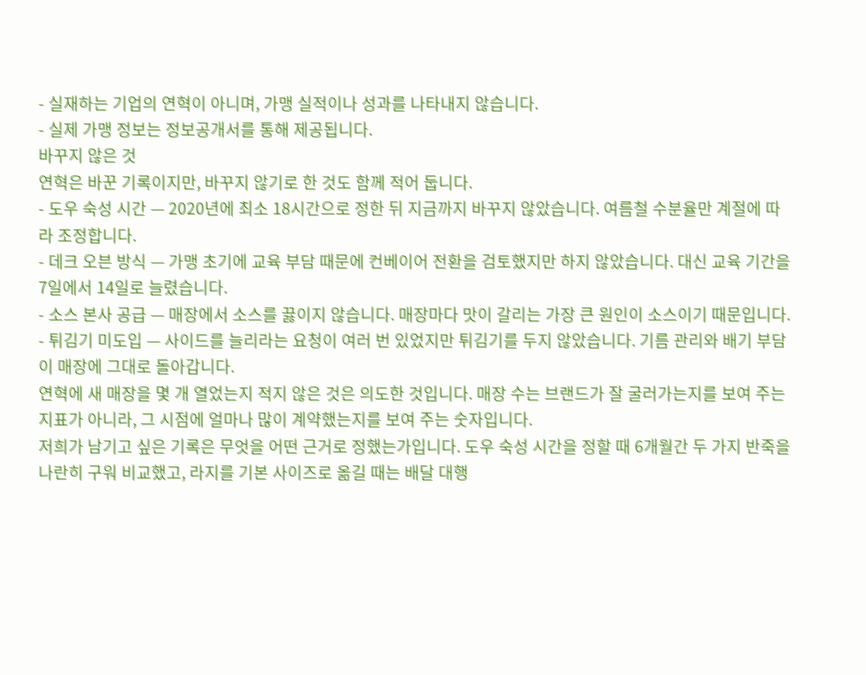- 실재하는 기업의 연혁이 아니며, 가맹 실적이나 성과를 나타내지 않습니다.
- 실제 가맹 정보는 정보공개서를 통해 제공됩니다.
바꾸지 않은 것
연혁은 바꾼 기록이지만, 바꾸지 않기로 한 것도 함께 적어 둡니다.
- 도우 숙성 시간 — 2020년에 최소 18시간으로 정한 뒤 지금까지 바꾸지 않았습니다. 여름철 수분율만 계절에 따라 조정합니다.
- 데크 오븐 방식 — 가맹 초기에 교육 부담 때문에 컨베이어 전환을 검토했지만 하지 않았습니다. 대신 교육 기간을 7일에서 14일로 늘렸습니다.
- 소스 본사 공급 — 매장에서 소스를 끓이지 않습니다. 매장마다 맛이 갈리는 가장 큰 원인이 소스이기 때문입니다.
- 튀김기 미도입 — 사이드를 늘리라는 요청이 여러 번 있었지만 튀김기를 두지 않았습니다. 기름 관리와 배기 부담이 매장에 그대로 돌아갑니다.
연혁에 새 매장을 몇 개 열었는지 적지 않은 것은 의도한 것입니다. 매장 수는 브랜드가 잘 굴러가는지를 보여 주는 지표가 아니라, 그 시점에 얼마나 많이 계약했는지를 보여 주는 숫자입니다.
저희가 남기고 싶은 기록은 무엇을 어떤 근거로 정했는가입니다. 도우 숙성 시간을 정할 때 6개월간 두 가지 반죽을 나란히 구워 비교했고, 라지를 기본 사이즈로 옮길 때는 배달 대행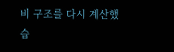비 구조를 다시 계산했습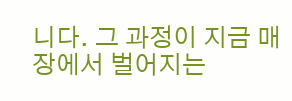니다. 그 과정이 지금 매장에서 벌어지는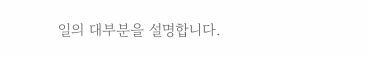일의 대부분을 설명합니다.